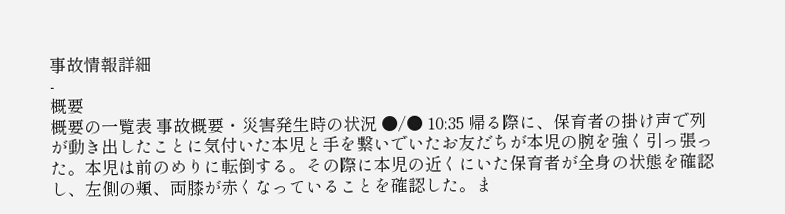事故情報詳細
-
概要
概要の一覧表 事故概要・災害発生時の状況 ●/● 10:35 帰る際に、保育者の掛け声で列が動き出したことに気付いた本児と手を繋いでいたお友だちが本児の腕を強く引っ張った。本児は前のめりに転倒する。その際に本児の近くにいた保育者が全身の状態を確認し、左側の頬、両膝が赤くなっていることを確認した。ま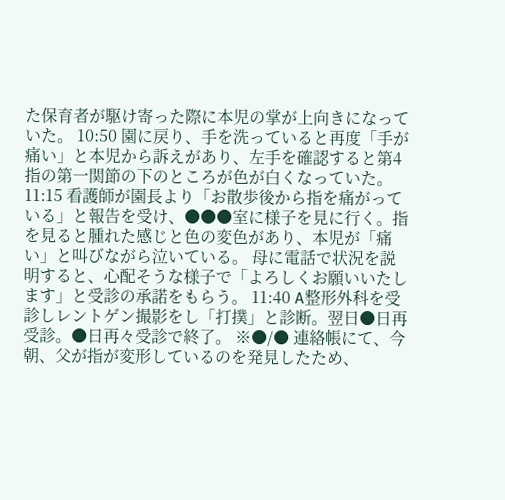た保育者が駆け寄った際に本児の掌が上向きになっていた。 10:50 園に戻り、手を洗っていると再度「手が痛い」と本児から訴えがあり、左手を確認すると第4指の第一関節の下のところが色が白くなっていた。 11:15 看護師が園長より「お散歩後から指を痛がっている」と報告を受け、●●●室に様子を見に行く。指を見ると腫れた感じと色の変色があり、本児が「痛い」と叫びながら泣いている。 母に電話で状況を説明すると、心配そうな様子で「よろしくお願いいたします」と受診の承諾をもらう。 11:40 A整形外科を受診しレントゲン撮影をし「打撲」と診断。翌日●日再受診。●日再々受診で終了。 ※●/● 連絡帳にて、今朝、父が指が変形しているのを発見したため、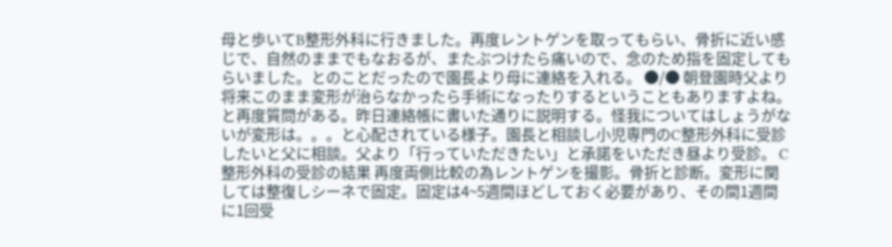母と歩いてB整形外科に行きました。再度レントゲンを取ってもらい、骨折に近い感じで、自然のままでもなおるが、またぶつけたら痛いので、念のため指を固定してもらいました。とのことだったので園長より母に連絡を入れる。 ●/● 朝登園時父より 将来このまま変形が治らなかったら手術になったりするということもありますよね。と再度質問がある。昨日連絡帳に書いた通りに説明する。怪我についてはしょうがないが変形は。。。と心配されている様子。園長と相談し小児専門のC整形外科に受診したいと父に相談。父より「行っていただきたい」と承諾をいただき昼より受診。 C整形外科の受診の結果 再度両側比較の為レントゲンを撮影。骨折と診断。変形に関しては整復しシーネで固定。固定は4~5週間ほどしておく必要があり、その間1週間に1回受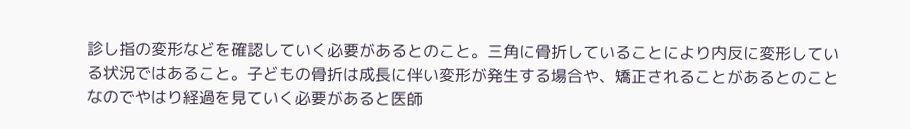診し指の変形などを確認していく必要があるとのこと。三角に骨折していることにより内反に変形している状況ではあること。子どもの骨折は成長に伴い変形が発生する場合や、矯正されることがあるとのことなのでやはり経過を見ていく必要があると医師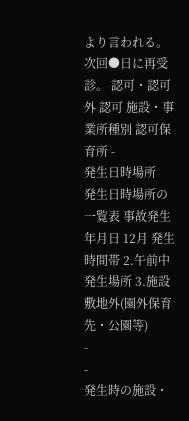より言われる。次回●日に再受診。 認可・認可外 認可 施設・事業所種別 認可保育所 -
発生日時場所
発生日時場所の一覧表 事故発生年月日 12月 発生時間帯 2.午前中 発生場所 3.施設敷地外(園外保育先・公園等)
-
-
発生時の施設・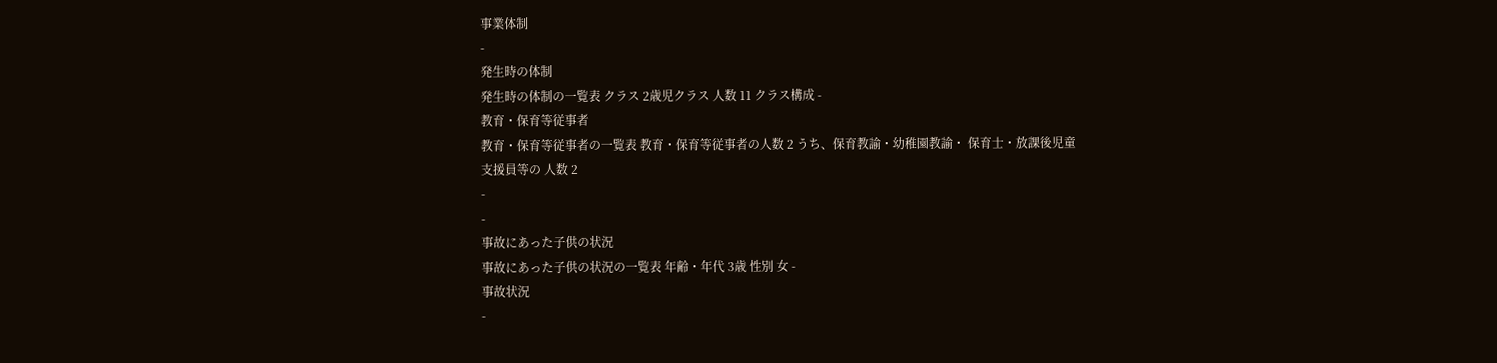事業体制
-
発生時の体制
発生時の体制の一覧表 クラス 2歳児クラス 人数 11 クラス構成 -
教育・保育等従事者
教育・保育等従事者の一覧表 教育・保育等従事者の人数 2 うち、保育教諭・幼稚園教諭・ 保育士・放課後児童支援員等の 人数 2
-
-
事故にあった子供の状況
事故にあった子供の状況の一覧表 年齢・年代 3歳 性別 女 -
事故状況
-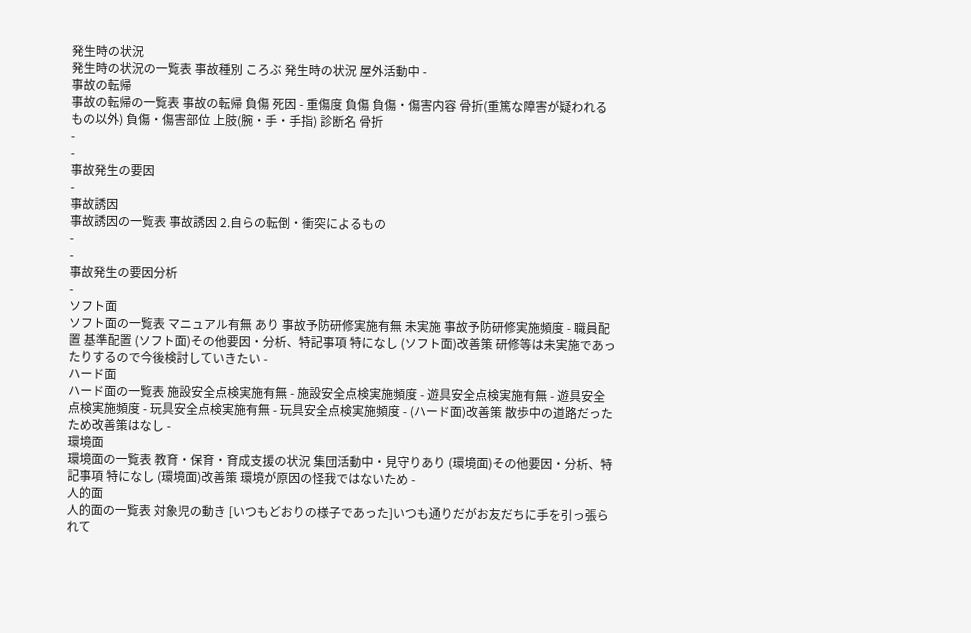発生時の状況
発生時の状況の一覧表 事故種別 ころぶ 発生時の状況 屋外活動中 -
事故の転帰
事故の転帰の一覧表 事故の転帰 負傷 死因 - 重傷度 負傷 負傷・傷害内容 骨折(重篤な障害が疑われるもの以外) 負傷・傷害部位 上肢(腕・手・手指) 診断名 骨折
-
-
事故発生の要因
-
事故誘因
事故誘因の一覧表 事故誘因 2.自らの転倒・衝突によるもの
-
-
事故発生の要因分析
-
ソフト面
ソフト面の一覧表 マニュアル有無 あり 事故予防研修実施有無 未実施 事故予防研修実施頻度 - 職員配置 基準配置 (ソフト面)その他要因・分析、特記事項 特になし (ソフト面)改善策 研修等は未実施であったりするので今後検討していきたい -
ハード面
ハード面の一覧表 施設安全点検実施有無 - 施設安全点検実施頻度 - 遊具安全点検実施有無 - 遊具安全点検実施頻度 - 玩具安全点検実施有無 - 玩具安全点検実施頻度 - (ハード面)改善策 散歩中の道路だったため改善策はなし -
環境面
環境面の一覧表 教育・保育・育成支援の状況 集団活動中・見守りあり (環境面)その他要因・分析、特記事項 特になし (環境面)改善策 環境が原因の怪我ではないため -
人的面
人的面の一覧表 対象児の動き [いつもどおりの様子であった]いつも通りだがお友だちに手を引っ張られて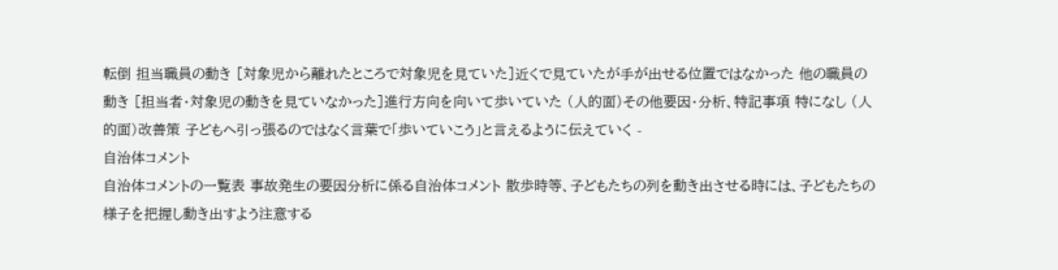転倒 担当職員の動き [対象児から離れたところで対象児を見ていた]近くで見ていたが手が出せる位置ではなかった 他の職員の動き [担当者・対象児の動きを見ていなかった]進行方向を向いて歩いていた (人的面)その他要因・分析、特記事項 特になし (人的面)改善策 子どもへ引っ張るのではなく言葉で「歩いていこう」と言えるように伝えていく -
自治体コメント
自治体コメントの一覧表 事故発生の要因分析に係る自治体コメント 散歩時等、子どもたちの列を動き出させる時には、子どもたちの様子を把握し動き出すよう注意する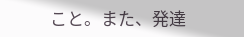こと。また、発達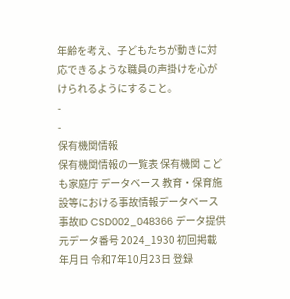年齢を考え、子どもたちが動きに対応できるような職員の声掛けを心がけられるようにすること。
-
-
保有機関情報
保有機関情報の一覧表 保有機関 こども家庭庁 データベース 教育・保育施設等における事故情報データベース 事故ID CSD002_048366 データ提供元データ番号 2024_1930 初回掲載年月日 令和7年10月23日 登録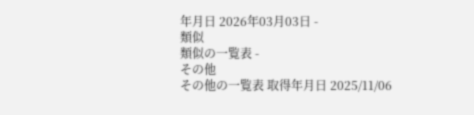年月日 2026年03月03日 -
類似
類似の一覧表 -
その他
その他の一覧表 取得年月日 2025/11/06